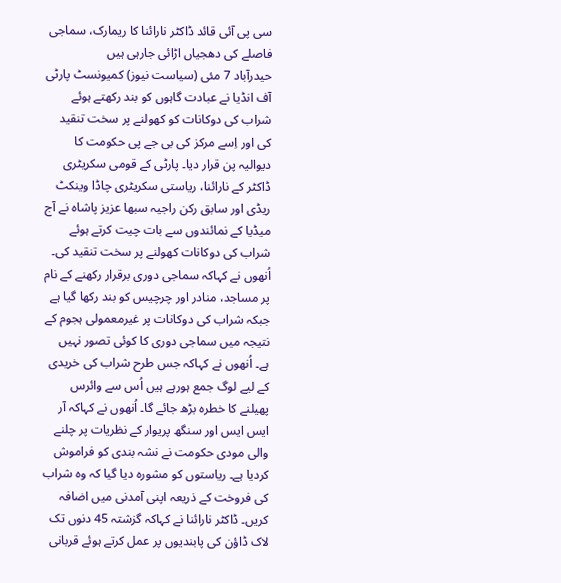سی پی آئی قائد ڈاکٹر نارائنا کا ریمارک، سماجی فاصلے کی دھجیاں اڑائی جارہی ہیں
حیدرآباد 7 مئی (سیاست نیوز) کمیونسٹ پارٹی آف انڈیا نے عبادت گاہوں کو بند رکھتے ہوئے شراب کی دوکانات کو کھولنے پر سخت تنقید کی اور اِسے مرکز کی بی جے پی حکومت کا دیوالیہ پن قرار دیا۔ پارٹی کے قومی سکریٹری ڈاکٹر کے نارائنا، ریاستی سکریٹری چاڈا وینکٹ ریڈی اور سابق رکن راجیہ سبھا عزیز پاشاہ نے آج میڈیا کے نمائندوں سے بات چیت کرتے ہوئے شراب کی دوکانات کھولنے پر سخت تنقید کی۔ اُنھوں نے کہاکہ سماجی دوری برقرار رکھنے کے نام پر مساجد، منادر اور چرچیس کو بند رکھا گیا ہے جبکہ شراب کی دوکانات پر غیرمعمولی ہجوم کے نتیجہ میں سماجی دوری کا کوئی تصور نہیں ہے۔ اُنھوں نے کہاکہ جس طرح شراب کی خریدی کے لیے لوگ جمع ہورہے ہیں اُس سے وائرس پھیلنے کا خطرہ بڑھ جائے گا۔ اُنھوں نے کہاکہ آر ایس ایس اور سنگھ پریوار کے نظریات پر چلنے والی مودی حکومت نے نشہ بندی کو فراموش کردیا ہے۔ ریاستوں کو مشورہ دیا گیا کہ وہ شراب کی فروخت کے ذریعہ اپنی آمدنی میں اضافہ کریں۔ ڈاکٹر نارائنا نے کہاکہ گزشتہ 45 دنوں تک لاک ڈاؤن کی پابندیوں پر عمل کرتے ہوئے قربانی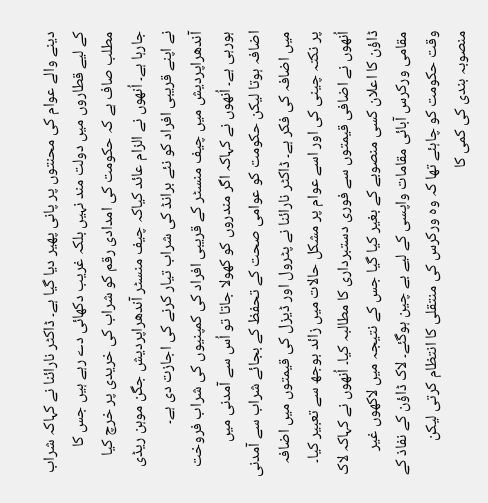دینے والے عوام کی محنتوں پر پانی پھیر دیا گیا ہے۔ ڈاکٹر نارائنا نے کہاکہ شراب کے لیے قطاروں میں دولت مند نہیں بلکہ غریب دکھائی دے رہے ہیں جس کا مطلب صاف ہے کہ حکومت کی امدادی رقم کو شراب کی خریدی پر خرچ کیا جارہا ہے۔ اُنھوں نے الزام عائد کیاکہ چیف منسٹر آندھراپردیش جگن موہن ریڈی نے اپنے قریبی افراد کو نئے برانڈ کی شراب تیار کرنے کی اجازت دی ہے۔ آندھراپردیش میں چیف منسٹر کے قریبی افراد کی کمپنیوں کی شراب فروخت ہورہی ہے۔ اُنھوں نے کہاکہ اگر مندروں کو کھولا جاتا تو اُس سے آمدنی میں اضافہ ہوتا لیکن حکومت کو عوامی صحت کے تحفظ کے بجائے شراب سے آمدنی میں اضافہ کی فکر ہے۔ ڈاکٹر نارائنا نے پٹرول اور ڈیزل کی قیمتوں میں اضافہ پر نکتہ چینی کی اور اسے عوام پر مشکل حالات میں زائد بوجھ سے تعبیر کیا۔ اُنھوں نے اضافی قیمتوں سے فوری دستبرداری کا مطالبہ کیا۔ اُنھوں نے کہاکہ لاک ڈاؤن کا اعلان کسی منصوبے کے بغیر کیا گیا جس کے نتیجہ میں لاکھوں غیر مقامی ورکرس آبائی مقامات واپسی کے لیے بے چین ہوگئے۔ لاک ڈاؤن کے نفاذ کے وقت حکومت کو چاہئے تھا کہ وہ ورکرس کی منتقلی کا انتظام کرتی لیکن منصوبہ بندی کی کمی کا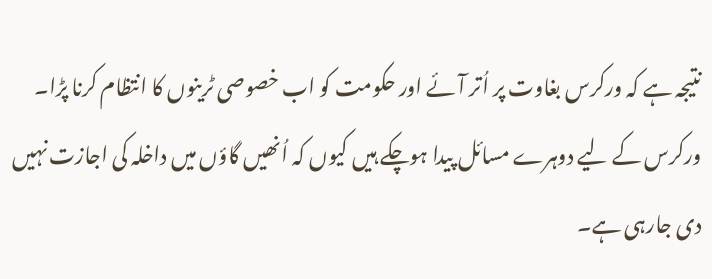نتیجہ ہے کہ ورکرس بغاوت پر اُتر آئے اور حکومت کو اب خصوصی ٹرینوں کا انتظام کرنا پڑا۔ ورکرس کے لیے دوہرے مسائل پیدا ہوچکے ہیں کیوں کہ اُنھیں گاؤں میں داخلہ کی اجازت نہیں دی جارہی ہے۔